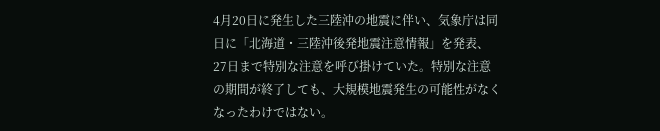4月20日に発生した三陸沖の地震に伴い、気象庁は同日に「北海道・三陸沖後発地震注意情報」を発表、27日まで特別な注意を呼び掛けていた。特別な注意の期間が終了しても、大規模地震発生の可能性がなくなったわけではない。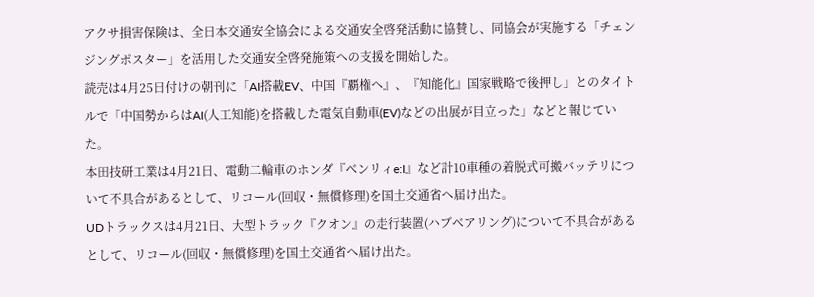アクサ損害保険は、全日本交通安全協会による交通安全啓発活動に協賛し、同協会が実施する「チェンジングポスター」を活用した交通安全啓発施策への支援を開始した。
読売は4月25日付けの朝刊に「AI搭載EV、中国『覇権へ』、『知能化』国家戦略で後押し」とのタイトルで「中国勢からはAI(人工知能)を搭載した電気自動車(EV)などの出展が目立った」などと報じていた。
本田技研工業は4月21日、電動二輪車のホンダ『ベンリィe:I』など計10車種の着脱式可搬バッテリについて不具合があるとして、リコール(回収・無償修理)を国土交通省へ届け出た。
UDトラックスは4月21日、大型トラック『クオン』の走行装置(ハブベアリング)について不具合があるとして、リコール(回収・無償修理)を国土交通省へ届け出た。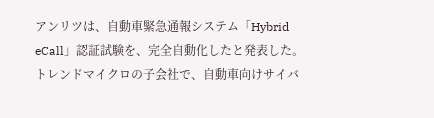アンリツは、自動車緊急通報システム「Hybrid eCall」認証試験を、完全自動化したと発表した。
トレンドマイクロの子会社で、自動車向けサイバ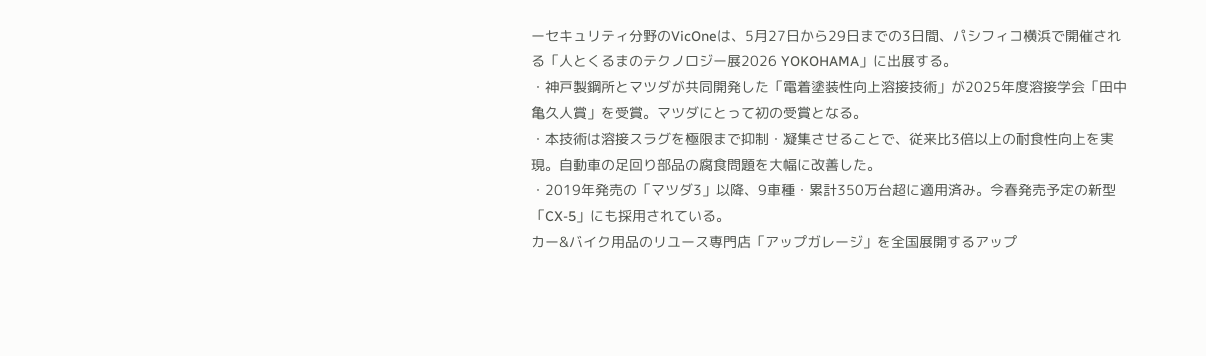ーセキュリティ分野のVicOneは、5月27日から29日までの3日間、パシフィコ横浜で開催される「人とくるまのテクノロジー展2026 YOKOHAMA」に出展する。
・神戸製鋼所とマツダが共同開発した「電着塗装性向上溶接技術」が2025年度溶接学会「田中亀久人賞」を受賞。マツダにとって初の受賞となる。
・本技術は溶接スラグを極限まで抑制・凝集させることで、従来比3倍以上の耐食性向上を実現。自動車の足回り部品の腐食問題を大幅に改善した。
・2019年発売の「マツダ3」以降、9車種・累計350万台超に適用済み。今春発売予定の新型「CX-5」にも採用されている。
カー&バイク用品のリユース専門店「アップガレージ」を全国展開するアップ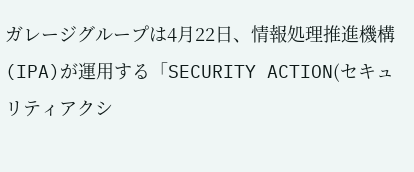ガレージグループは4月22日、情報処理推進機構(IPA)が運用する「SECURITY ACTION(セキュリティアクシ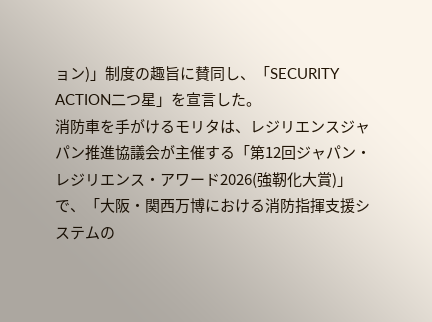ョン)」制度の趣旨に賛同し、「SECURITY ACTION二つ星」を宣言した。
消防車を手がけるモリタは、レジリエンスジャパン推進協議会が主催する「第12回ジャパン・レジリエンス・アワード2026(強靭化大賞)」で、「大阪・関西万博における消防指揮支援システムの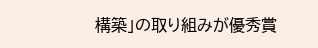構築」の取り組みが優秀賞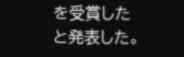を受賞したと発表した。